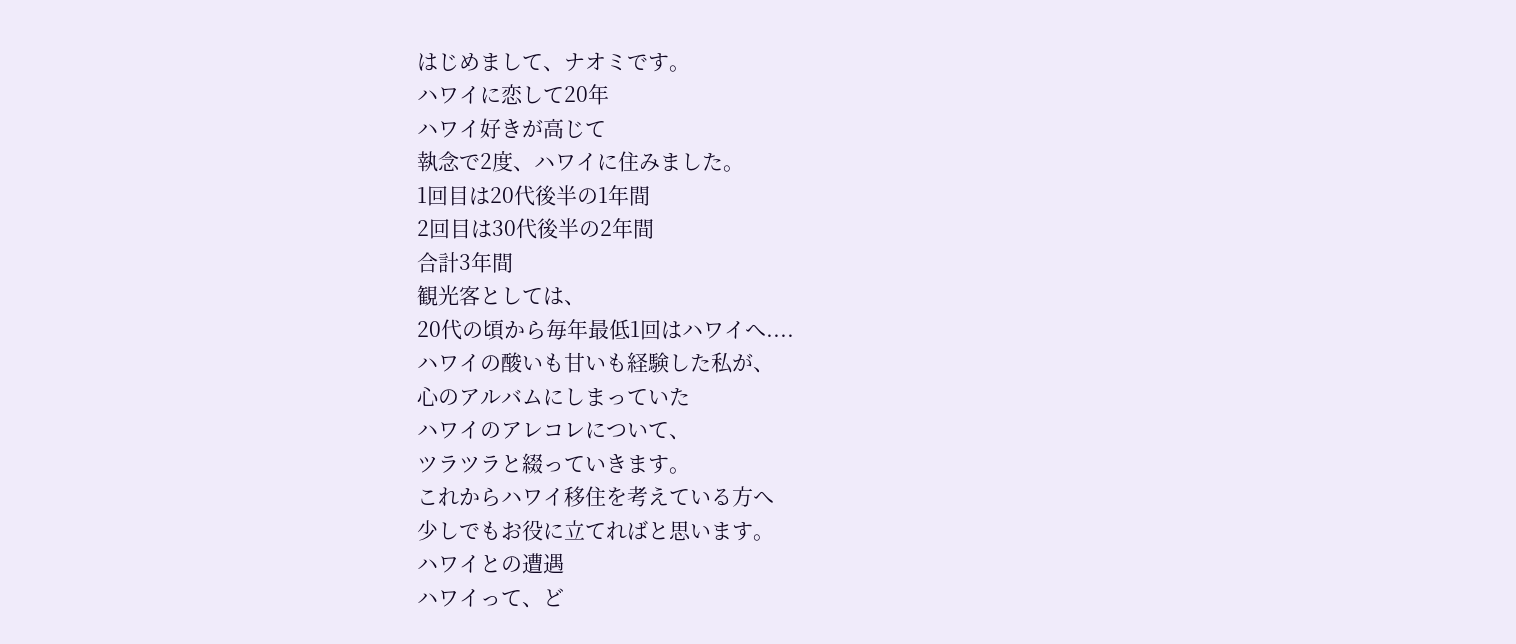はじめまして、ナオミです。
ハワイに恋して20年
ハワイ好きが高じて
執念で2度、ハワイに住みました。
1回目は20代後半の1年間
2回目は30代後半の2年間
合計3年間
観光客としては、
20代の頃から毎年最低1回はハワイへ....
ハワイの酸いも甘いも経験した私が、
心のアルバムにしまっていた
ハワイのアレコレについて、
ツラツラと綴っていきます。
これからハワイ移住を考えている方へ
少しでもお役に立てればと思います。
ハワイとの遭遇
ハワイって、ど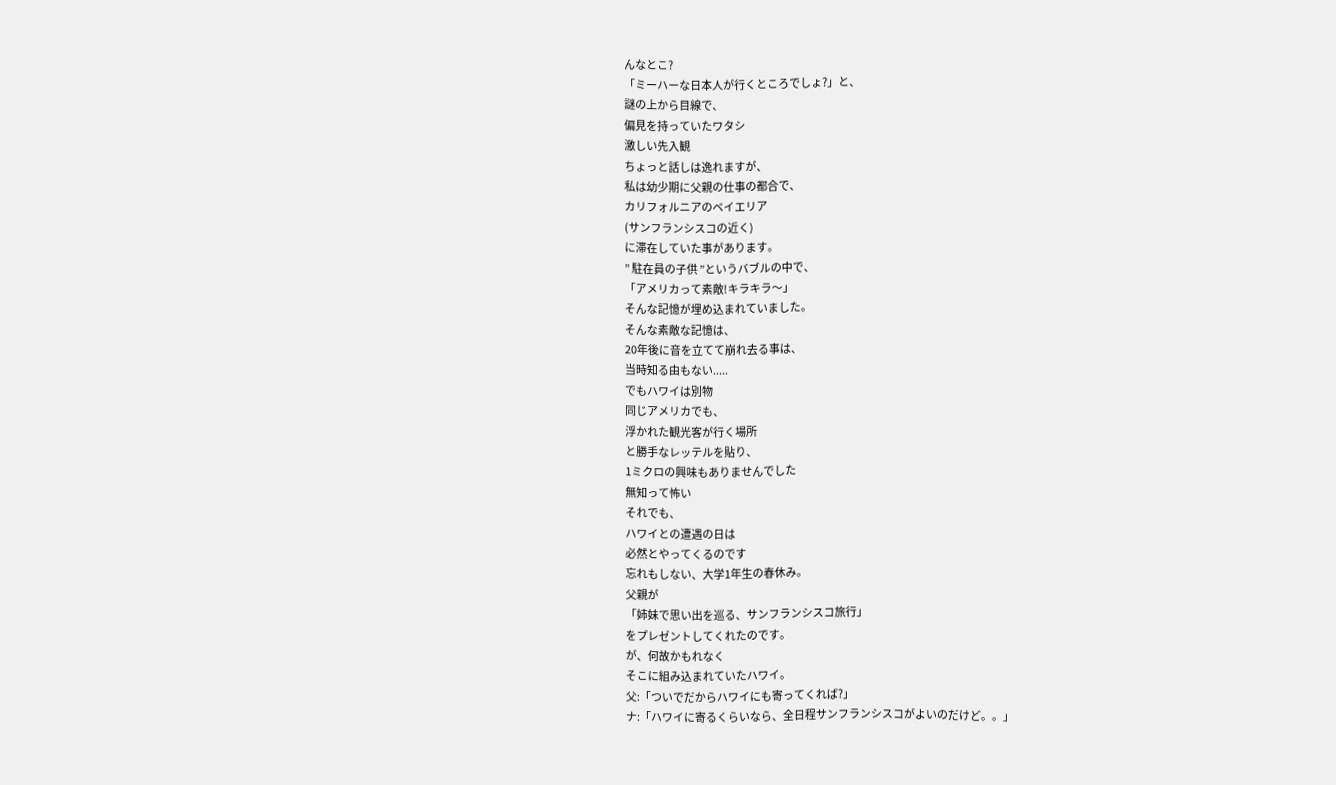んなとこ?
「ミーハーな日本人が行くところでしょ?」と、
謎の上から目線で、
偏見を持っていたワタシ
激しい先入観
ちょっと話しは逸れますが、
私は幼少期に父親の仕事の都合で、
カリフォルニアのベイエリア
(サンフランシスコの近く)
に滞在していた事があります。
” 駐在員の子供 ”というバブルの中で、
「アメリカって素敵!キラキラ〜」
そんな記憶が埋め込まれていました。
そんな素敵な記憶は、
20年後に音を立てて崩れ去る事は、
当時知る由もない.....
でもハワイは別物
同じアメリカでも、
浮かれた観光客が行く場所
と勝手なレッテルを貼り、
1ミクロの興味もありませんでした
無知って怖い
それでも、
ハワイとの遭遇の日は
必然とやってくるのです
忘れもしない、大学1年生の春休み。
父親が
「姉妹で思い出を巡る、サンフランシスコ旅行」
をプレゼントしてくれたのです。
が、何故かもれなく
そこに組み込まれていたハワイ。
父:「ついでだからハワイにも寄ってくれば?」
ナ:「ハワイに寄るくらいなら、全日程サンフランシスコがよいのだけど。。」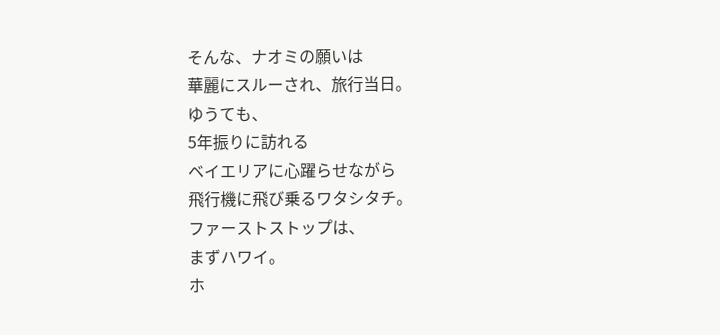そんな、ナオミの願いは
華麗にスルーされ、旅行当日。
ゆうても、
5年振りに訪れる
ベイエリアに心躍らせながら
飛行機に飛び乗るワタシタチ。
ファーストストップは、
まずハワイ。
ホ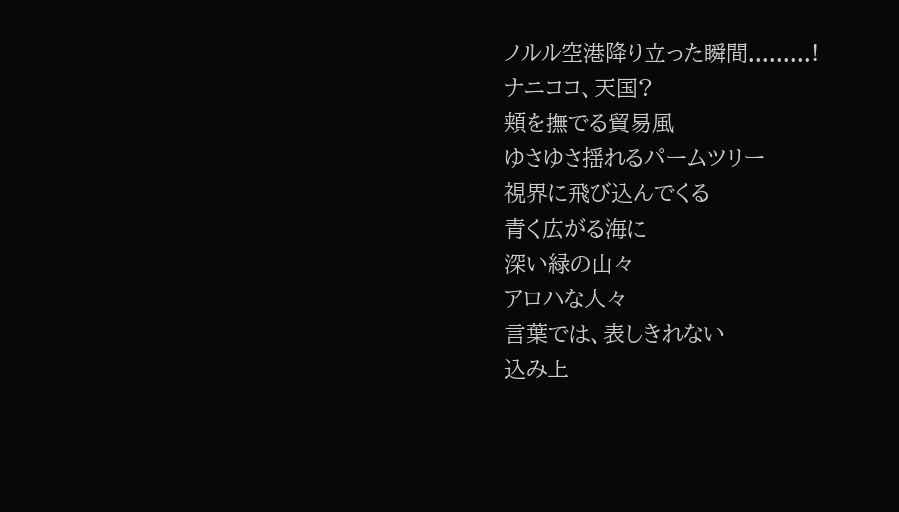ノルル空港降り立った瞬間.........!
ナニココ、天国?
頬を撫でる貿易風
ゆさゆさ揺れるパームツリー
視界に飛び込んでくる
青く広がる海に
深い緑の山々
アロハな人々
言葉では、表しきれない
込み上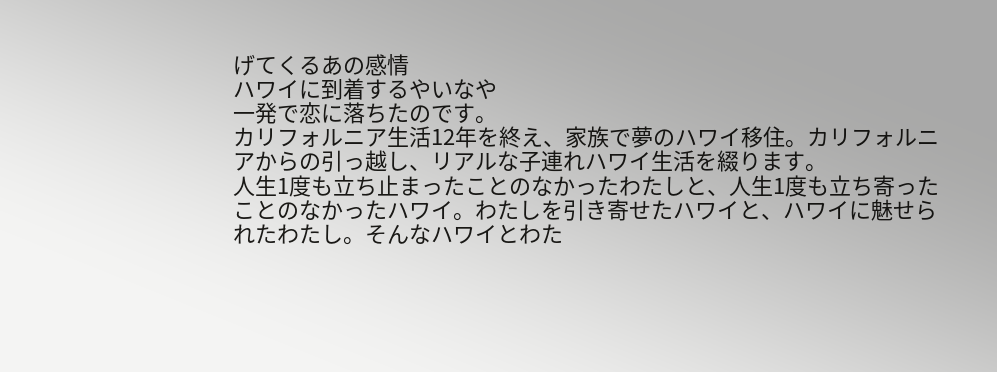げてくるあの感情
ハワイに到着するやいなや
一発で恋に落ちたのです。
カリフォルニア生活12年を終え、家族で夢のハワイ移住。カリフォルニアからの引っ越し、リアルな子連れハワイ生活を綴ります。
人生1度も立ち止まったことのなかったわたしと、人生1度も立ち寄ったことのなかったハワイ。わたしを引き寄せたハワイと、ハワイに魅せられたわたし。そんなハワイとわた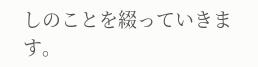しのことを綴っていきます。